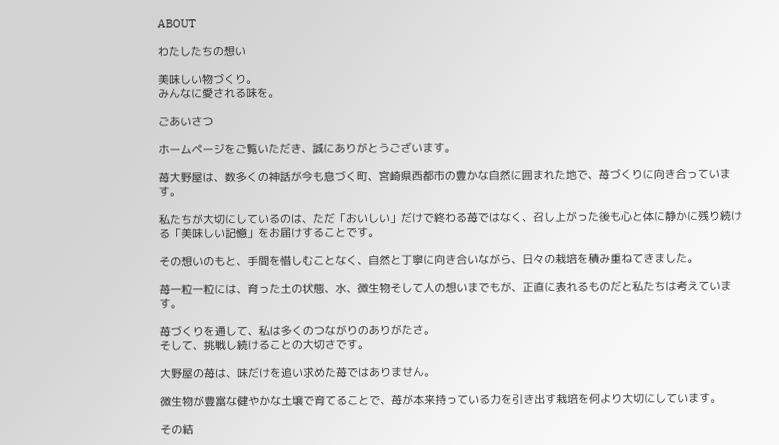ABOUT

わたしたちの想い

美味しい物づくり。
みんなに愛される味を。

ごあいさつ

ホームページをご覧いただき、誠にありがとうございます。

苺大野屋は、数多くの神話が今も息づく町、宮崎県西都市の豊かな自然に囲まれた地で、苺づくりに向き合っています。

私たちが大切にしているのは、ただ「おいしい」だけで終わる苺ではなく、召し上がった後も心と体に静かに残り続ける「美味しい記憶」をお届けすることです。

その想いのもと、手間を惜しむことなく、自然と丁寧に向き合いながら、日々の栽培を積み重ねてきました。

苺一粒一粒には、育った土の状態、水、微生物そして人の想いまでもが、正直に表れるものだと私たちは考えています。

苺づくりを通して、私は多くのつながりのありがたさ。
そして、挑戦し続けることの大切さです。

大野屋の苺は、味だけを追い求めた苺ではありません。

微生物が豊富な健やかな土壌で育てることで、苺が本来持っている力を引き出す栽培を何より大切にしています。

その結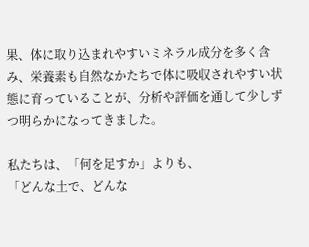果、体に取り込まれやすいミネラル成分を多く含み、栄養素も自然なかたちで体に吸収されやすい状態に育っていることが、分析や評価を通して少しずつ明らかになってきました。

私たちは、「何を足すか」よりも、
「どんな土で、どんな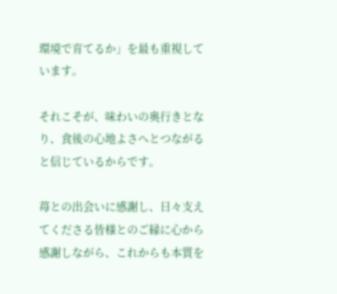環境で育てるか」を最も重視しています。

それこそが、味わいの奥行きとなり、食後の心地よさへとつながると信じているからです。

苺との出会いに感謝し、日々支えてくださる皆様とのご縁に心から感謝しながら、これからも本質を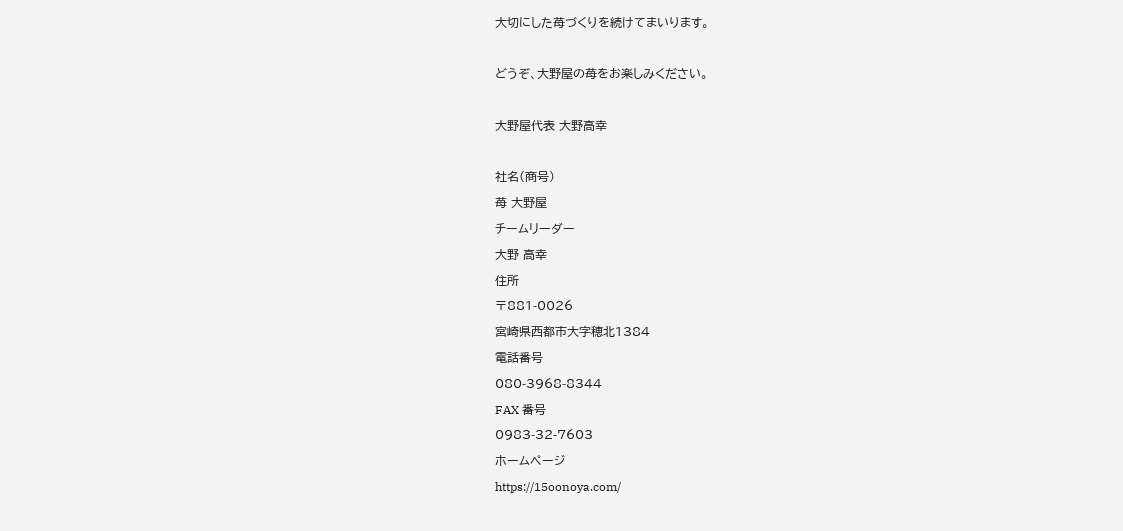大切にした苺づくりを続けてまいります。

どうぞ、大野屋の苺をお楽しみください。

大野屋代表 大野高幸

社名(商号)
苺 大野屋
チームリーダー
大野 高幸
住所
〒881-0026
宮崎県西都市大字穂北1384
電話番号
080-3968-8344
FAX 番号
0983-32-7603
ホームページ
https://15oonoya.com/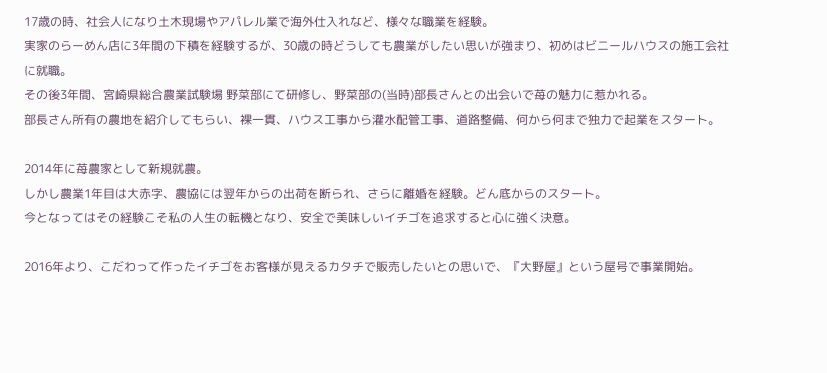17歳の時、社会人になり土木現場やアパレル業で海外仕入れなど、様々な職業を経験。
実家のらーめん店に3年間の下積を経験するが、30歳の時どうしても農業がしたい思いが強まり、初めはビニールハウスの施工会社に就職。
その後3年間、宮崎県総合農業試験場 野菜部にて研修し、野菜部の(当時)部長さんとの出会いで苺の魅力に惹かれる。
部長さん所有の農地を紹介してもらい、裸一貫、ハウス工事から灌水配管工事、道路整備、何から何まで独力で起業をスタート。

2014年に苺農家として新規就農。
しかし農業1年目は大赤字、農協には翌年からの出荷を断られ、さらに離婚を経験。どん底からのスタート。
今となってはその経験こそ私の人生の転機となり、安全で美味しいイチゴを追求すると心に強く決意。

2016年より、こだわって作ったイチゴをお客様が見えるカタチで販売したいとの思いで、『大野屋』という屋号で事業開始。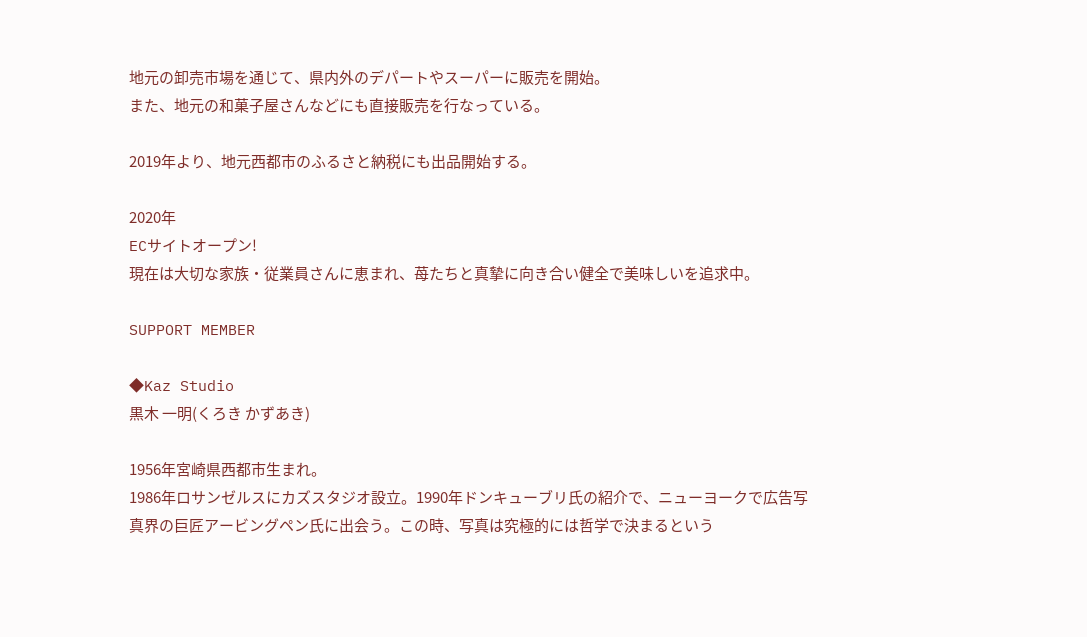地元の卸売市場を通じて、県内外のデパートやスーパーに販売を開始。
また、地元の和菓子屋さんなどにも直接販売を行なっている。

2019年より、地元西都市のふるさと納税にも出品開始する。

2020年
ECサイトオープン!
現在は大切な家族・従業員さんに恵まれ、苺たちと真摯に向き合い健全で美味しいを追求中。

SUPPORT MEMBER

◆Kaz Studio
黒木 一明(くろき かずあき)

1956年宮崎県西都市生まれ。
1986年ロサンゼルスにカズスタジオ設立。1990年ドンキューブリ氏の紹介で、ニューヨークで広告写真界の巨匠アービングペン氏に出会う。この時、写真は究極的には哲学で決まるという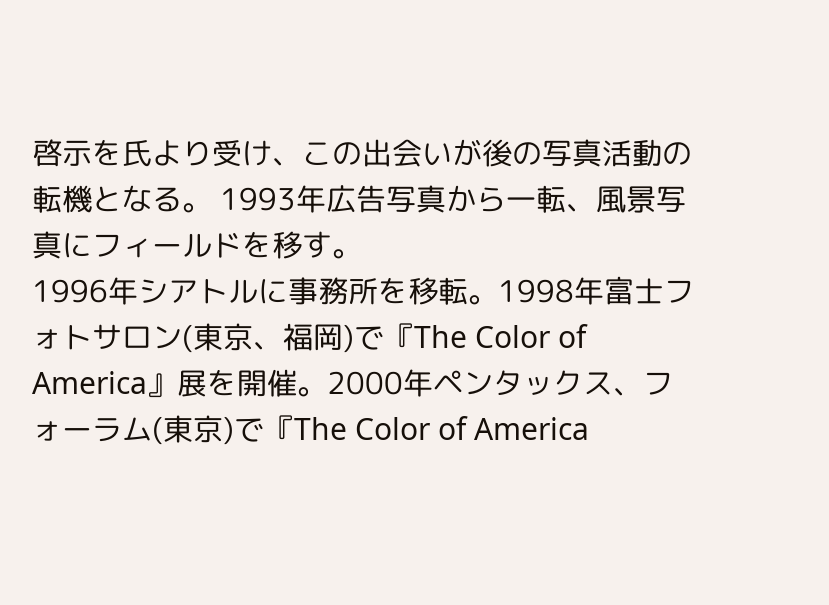啓示を氏より受け、この出会いが後の写真活動の転機となる。 1993年広告写真から一転、風景写真にフィールドを移す。
1996年シアトルに事務所を移転。1998年富士フォトサロン(東京、福岡)で『The Color of America』展を開催。2000年ペンタックス、フォーラム(東京)で『The Color of America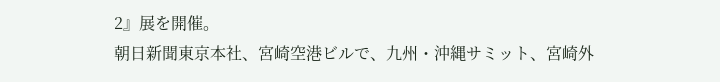2』展を開催。
朝日新聞東京本社、宮崎空港ビルで、九州・沖縄サミット、宮崎外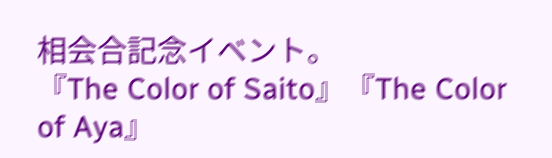相会合記念イベント。
『The Color of Saito』『The Color of Aya』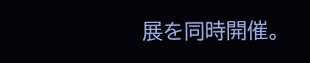展を同時開催。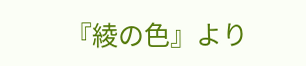『綾の色』より